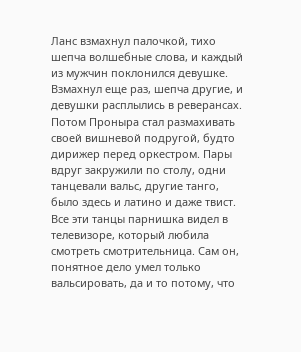Ланс взмахнул палочкой, тихо шепча волшебные слова, и каждый из мужчин поклонился девушке. Взмахнул еще раз, шепча другие, и девушки расплылись в реверансах. Потом Проныра стал размахивать своей вишневой подругой, будто дирижер перед оркестром. Пары вдруг закружили по столу, одни танцевали вальс, другие танго, было здесь и латино и даже твист. Все эти танцы парнишка видел в телевизоре, который любила смотреть смотрительница. Сам он, понятное дело умел только вальсировать, да и то потому, что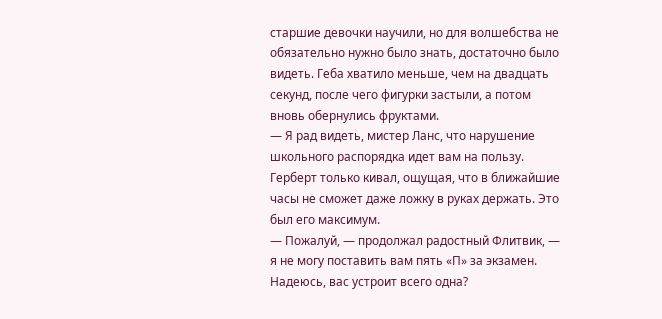старшие девочки научили, но для волшебства не обязательно нужно было знать, достаточно было видеть. Геба хватило меньше, чем на двадцать секунд, после чего фигурки застыли, а потом вновь обернулись фруктами.
— Я рад видеть, мистер Ланс, что нарушение школьного распорядка идет вам на пользу.
Герберт только кивал, ощущая, что в ближайшие часы не сможет даже ложку в руках держать. Это был его максимум.
— Пожалуй, — продолжал радостный Флитвик, — я не могу поставить вам пять «П» за экзамен. Надеюсь, вас устроит всего одна?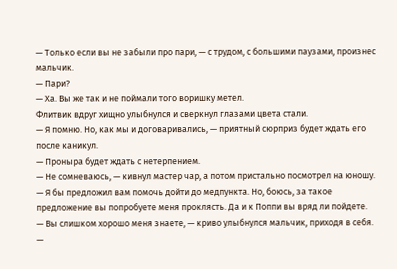— Только если вы не забыли про пари, — с трудом, с большими паузами, произнес мальчик.
— Пари?
— Ха. Вы же так и не поймали того воришку метел.
Флитвик вдруг хищно улыбнулся и сверкнул глазами цвета стали.
— Я помню. Но, как мы и договаривались, — приятный сюрприз будет ждать его после каникул.
— Проныра будет ждать с нетерпением.
— Не сомневаюсь, — кивнул мастер чар, а потом пристально посмотрел на юношу. — Я бы предложил вам помочь дойти до медпункта. Но, боюсь, за такое предложение вы попробуете меня проклясть. Да и к Поппи вы вряд ли пойдете.
— Вы слишком хорошо меня знаете, — криво улыбнулся мальчик, приходя в себя.
—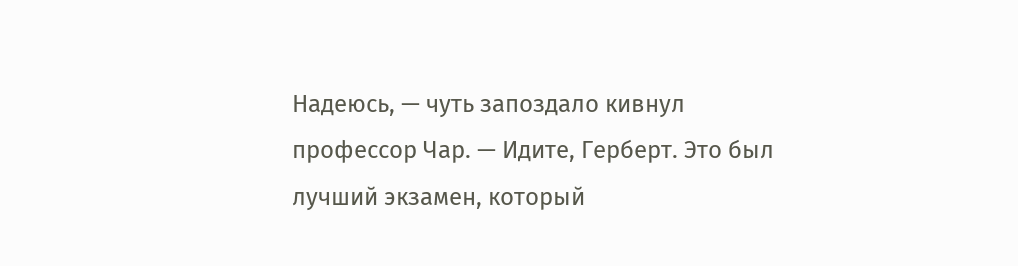Надеюсь, — чуть запоздало кивнул профессор Чар. — Идите, Герберт. Это был лучший экзамен, который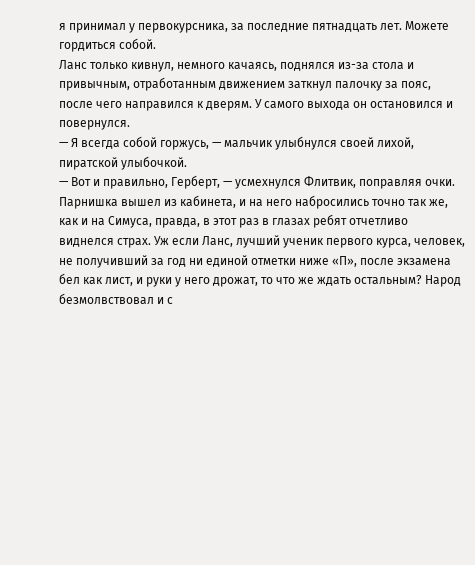я принимал у первокурсника, за последние пятнадцать лет. Можете гордиться собой.
Ланс только кивнул, немного качаясь, поднялся из-за стола и привычным, отработанным движением заткнул палочку за пояс, после чего направился к дверям. У самого выхода он остановился и повернулся.
— Я всегда собой горжусь, — мальчик улыбнулся своей лихой, пиратской улыбочкой.
— Вот и правильно, Герберт, — усмехнулся Флитвик, поправляя очки.
Парнишка вышел из кабинета, и на него набросились точно так же, как и на Симуса, правда, в этот раз в глазах ребят отчетливо виднелся страх. Уж если Ланс, лучший ученик первого курса, человек, не получивший за год ни единой отметки ниже «П», после экзамена бел как лист, и руки у него дрожат, то что же ждать остальным? Народ безмолвствовал и с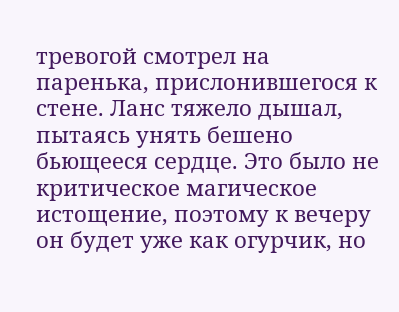тревогой смотрел на паренька, прислонившегося к стене. Ланс тяжело дышал, пытаясь унять бешено бьющееся сердце. Это было не критическое магическое истощение, поэтому к вечеру он будет уже как огурчик, но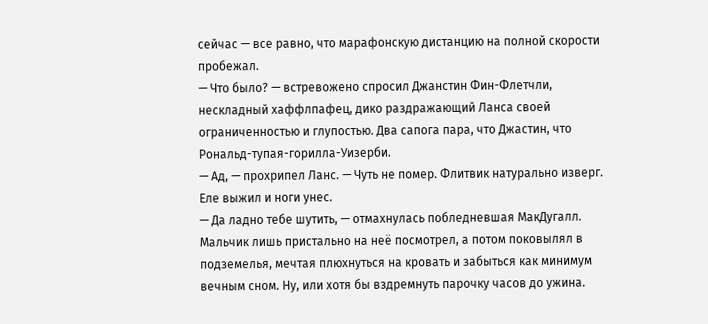сейчас — все равно, что марафонскую дистанцию на полной скорости пробежал.
— Что было? — встревожено спросил Джанстин Фин-Флетчли, нескладный хаффлпафец, дико раздражающий Ланса своей ограниченностью и глупостью. Два сапога пара, что Джастин, что Рональд-тупая-горилла-Уизерби.
— Ад, — прохрипел Ланс. — Чуть не помер. Флитвик натурально изверг. Еле выжил и ноги унес.
— Да ладно тебе шутить, — отмахнулась побледневшая МакДугалл.
Мальчик лишь пристально на неё посмотрел, а потом поковылял в подземелья, мечтая плюхнуться на кровать и забыться как минимум вечным сном. Ну, или хотя бы вздремнуть парочку часов до ужина.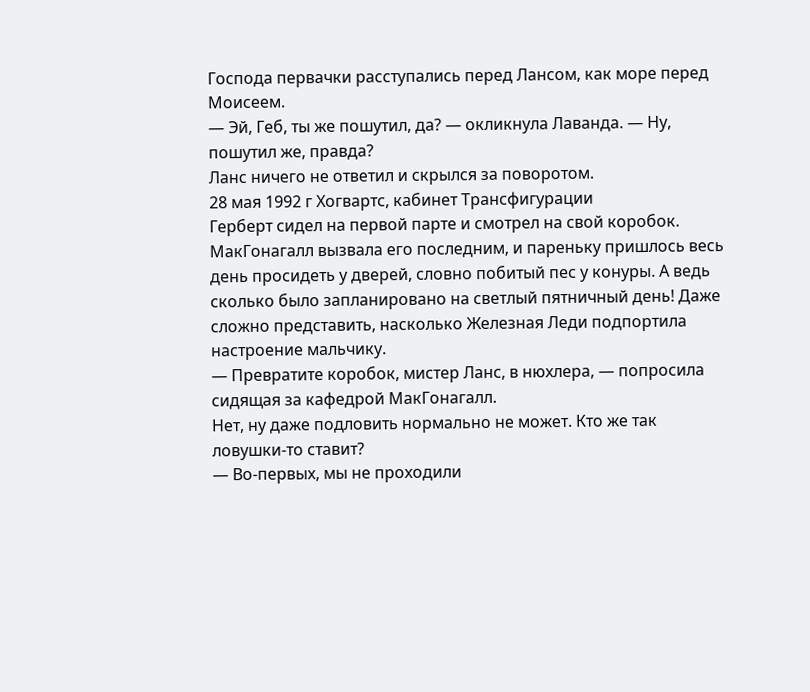Господа первачки расступались перед Лансом, как море перед Моисеем.
— Эй, Геб, ты же пошутил, да? — окликнула Лаванда. — Ну, пошутил же, правда?
Ланс ничего не ответил и скрылся за поворотом.
28 мая 1992 г Хогвартс, кабинет Трансфигурации
Герберт сидел на первой парте и смотрел на свой коробок. МакГонагалл вызвала его последним, и пареньку пришлось весь день просидеть у дверей, словно побитый пес у конуры. А ведь сколько было запланировано на светлый пятничный день! Даже сложно представить, насколько Железная Леди подпортила настроение мальчику.
— Превратите коробок, мистер Ланс, в нюхлера, — попросила сидящая за кафедрой МакГонагалл.
Нет, ну даже подловить нормально не может. Кто же так ловушки-то ставит?
— Во-первых, мы не проходили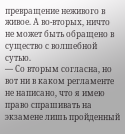превращение неживого в живое. А во-вторых, ничто не может быть обращено в существо с волшебной сутью.
— Со вторым согласна, но вот ни в каком регламенте не написано, что я имею право спрашивать на экзамене лишь пройденный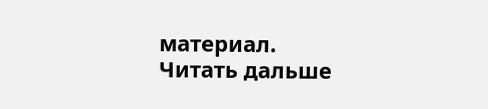материал.
Читать дальше